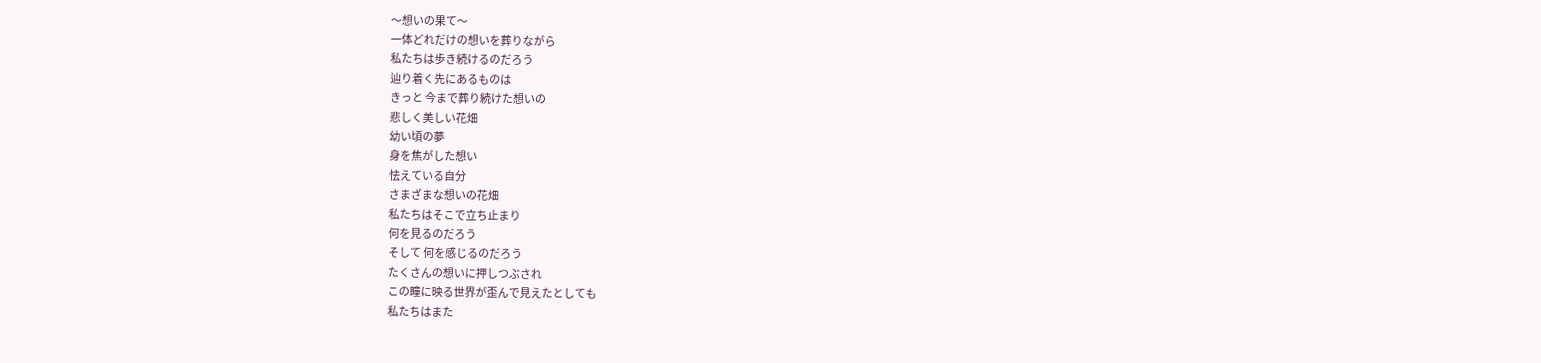〜想いの果て〜
一体どれだけの想いを葬りながら
私たちは歩き続けるのだろう
辿り着く先にあるものは
きっと 今まで葬り続けた想いの
悲しく美しい花畑
幼い頃の夢
身を焦がした想い
怯えている自分
さまざまな想いの花畑
私たちはそこで立ち止まり
何を見るのだろう
そして 何を感じるのだろう
たくさんの想いに押しつぶされ
この瞳に映る世界が歪んで見えたとしても
私たちはまた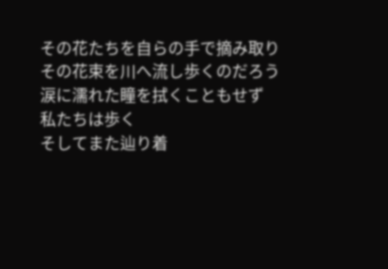その花たちを自らの手で摘み取り
その花束を川へ流し歩くのだろう
涙に濡れた瞳を拭くこともせず
私たちは歩く
そしてまた辿り着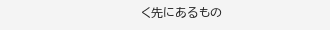く先にあるもの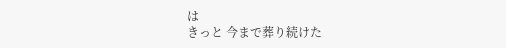は
きっと 今まで葬り続けた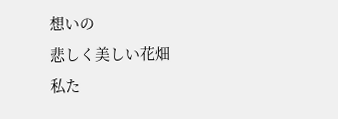想いの
悲しく美しい花畑
私た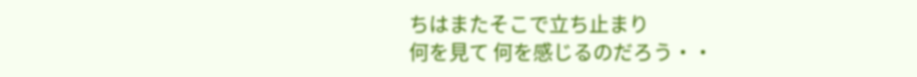ちはまたそこで立ち止まり
何を見て 何を感じるのだろう・・